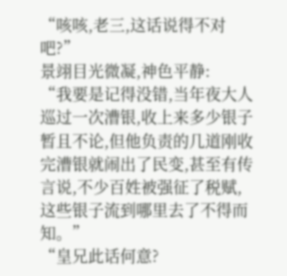“咳咳,老三,这话说得不对吧?”
景翊目光微凝,神色平静:
“我要是记得没错,当年夜大人巡过一次漕银,收上来多少银子暂且不论,但他负责的几道刚收完漕银就闹出了民变,甚至有传言说,不少百姓被强征了税赋,这些银子流到哪里去了不得而知。”
“皇兄此话何意?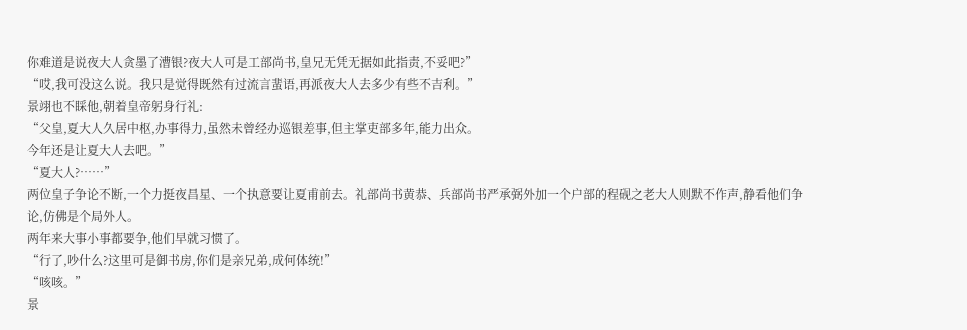你难道是说夜大人贪墨了漕银?夜大人可是工部尚书,皇兄无凭无据如此指责,不妥吧?”
“哎,我可没这么说。我只是觉得既然有过流言蜚语,再派夜大人去多少有些不吉利。”
景翊也不睬他,朝着皇帝躬身行礼:
“父皇,夏大人久居中枢,办事得力,虽然未曾经办巡银差事,但主掌吏部多年,能力出众。
今年还是让夏大人去吧。”
“夏大人?……”
两位皇子争论不断,一个力挺夜昌星、一个执意要让夏甫前去。礼部尚书黄恭、兵部尚书严承弼外加一个户部的程砚之老大人则默不作声,静看他们争论,仿佛是个局外人。
两年来大事小事都要争,他们早就习惯了。
“行了,吵什么?这里可是御书房,你们是亲兄弟,成何体统!”
“咳咳。”
景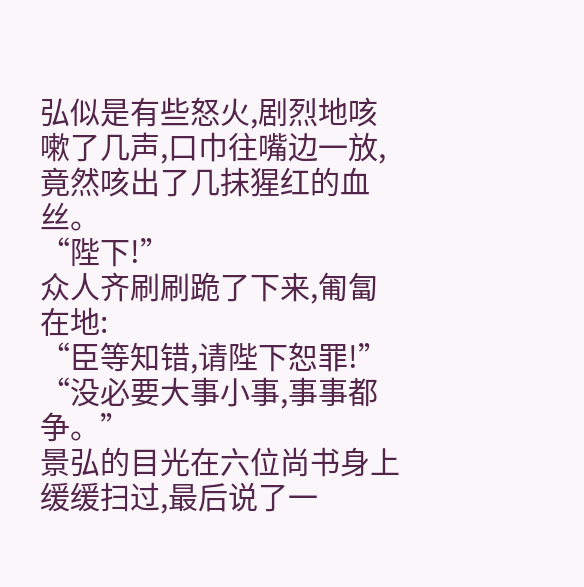弘似是有些怒火,剧烈地咳嗽了几声,口巾往嘴边一放,竟然咳出了几抹猩红的血丝。
“陛下!”
众人齐刷刷跪了下来,匍匐在地:
“臣等知错,请陛下恕罪!”
“没必要大事小事,事事都争。”
景弘的目光在六位尚书身上缓缓扫过,最后说了一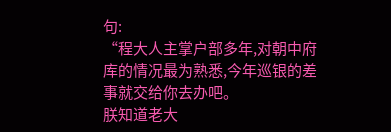句:
“程大人主掌户部多年,对朝中府库的情况最为熟悉,今年巡银的差事就交给你去办吧。
朕知道老大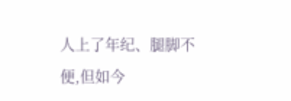人上了年纪、腿脚不便,但如今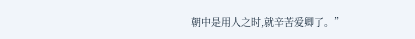朝中是用人之时,就辛苦爱卿了。”